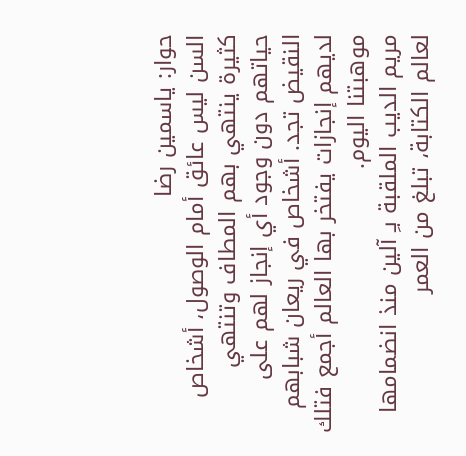حوار: ياسمين رضا
السن ليس عائق أمام الوصول، أشخاص كثيرة ينتهي بهم المطاف وتنتهي حياتهم دون وجود أي إنجاز لهم على النقيض تجد. أشخاص في ريعان شبابهم لديهم إنجازات يفتخر بها العالم أجمع فتلك موهبتنا اليوم.
مريم الديب الملقبة بـِ آلين منذ انضمامها لعالم الكتابة، تبلغ من العمر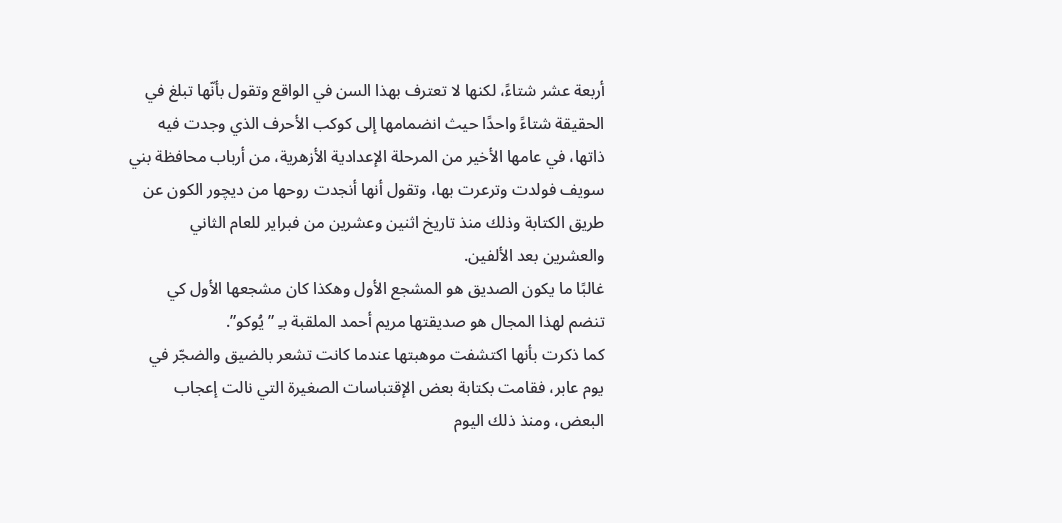أربعة عشر شتاءً، لكنها لا تعترف بهذا السن في الواقع وتقول بأنّها تبلغ في الحقيقة شتاءً واحدًا حيث انضمامها إلى كوكب الأحرف الذي وجدت فيه ذاتها، في عامها الأخير من المرحلة الإعدادية الأزهرية، من أرباب محافظة بني سويف فولدت وترعرت بها، وتقول أنها أنجدت روحها من ديچور الكون عن طريق الكتابة وذلك منذ تاريخ اثنين وعشرين من فبراير للعام الثاني والعشرين بعد الألفين.
غالبًا ما يكون الصديق هو المشجع الأول وهكذا كان مشجعها الأول كي تنضم لهذا المجال هو صديقتها مريم أحمد الملقبة بـِ ” يُوكو”.
كما ذكرت بأنها اكتشفت موهبتها عندما كانت تشعر بالضيق والضجّر في يوم عابر، فقامت بكتابة بعض الإقتباسات الصغيرة التي نالت إعجاب البعض، ومنذ ذلك اليوم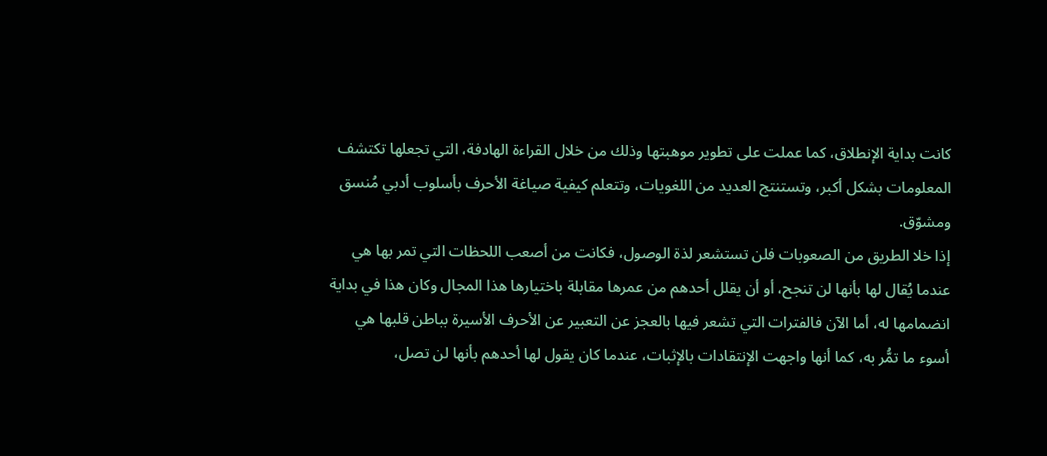كانت بداية الإنطلاق، كما عملت على تطوير موهبتها وذلك من خلال القراءة الهادفة، التي تجعلها تكتشف المعلومات بشكل أكبر، وتستنتج العديد من اللغويات، وتتعلم كيفية صياغة الأحرف بأسلوب أدبي مُنسق ومشوّق.
إذا خلا الطريق من الصعوبات فلن تستشعر لذة الوصول، فكانت من أصعب اللحظات التي تمر بها هي عندما يُقال لها بأنها لن تنجح، أو أن يقلل أحدهم من عمرها مقابلة باختيارها هذا المجال وكان هذا في بداية انضمامها له، أما الآن فالفترات التي تشعر فيها بالعجز عن التعبير عن الأحرف الأسيرة بباطن قلبها هي أسوء ما تمُّر به، كما أنها واجهت الإنتقادات بالإثبات، عندما كان يقول لها أحدهم بأنها لن تصل،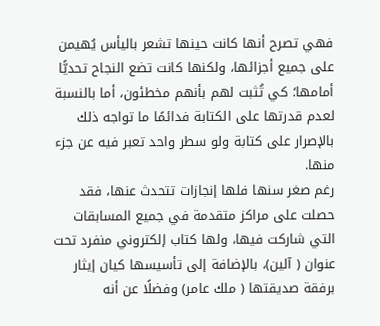فهي تصرح أنها كانت حينها تشعر باليأس يُهيمن على جميع أجزائها، ولكنها كانت تضع النجاح تحديًّا أمامها؛ كي تُثبت لهم بأنهم مخطئون، أما بالنسبة لعدم قدرتها على الكتابة فدائمًا ما تواجه ذلك بالإصرار على كتابة ولو سطر واحد تعبر فيه عن جزء منها.
رغم صغر سنها فلها إنجازات تتحدث عنها، فقد حصلت على مراكز متقدمة في جميع المسابقات التي شاركت فيها، ولها كتاب إلكتروني منفرد تحت عنوان ( آلين)، بالإضافة إلى تأسيسها كيان إيثار برفقة صديقتها ( ملك عامر) وفضلًا عن أنه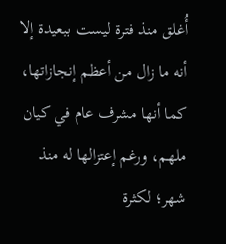أُغلق منذ فترة ليست ببعيدة إلا أنه ما زال من أعظم إنجازاتها، كما أنها مشرف عام في كيان ملهم، ورغم إعتزالها له منذ شهر؛ لكثرة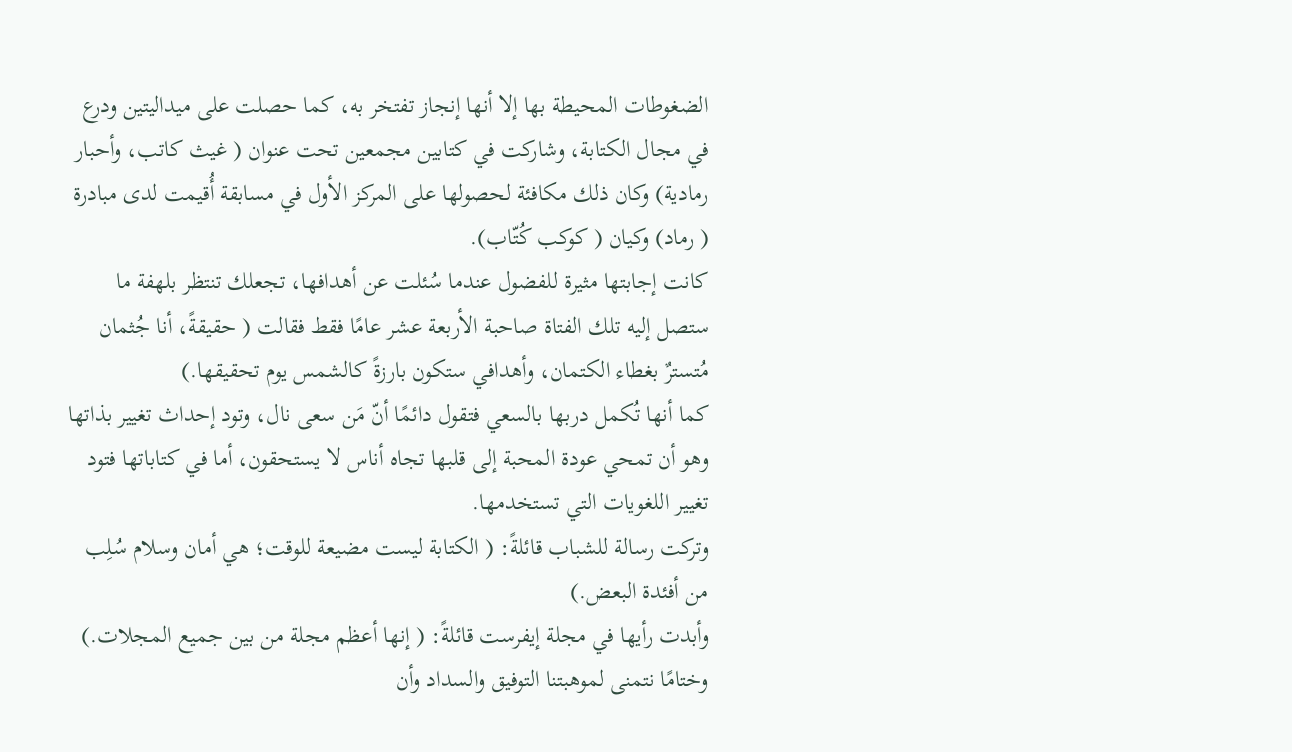الضغوطات المحيطة بها إلا أنها إنجاز تفتخر به، كما حصلت على ميداليتين ودرع في مجال الكتابة، وشاركت في كتابين مجمعين تحت عنوان ( غيث كاتب، وأحبار رمادية) وكان ذلك مكافئة لحصولها على المركز الأول في مسابقة أُقيمت لدى مبادرة ( رماد) وكيان ( كوكب كُتّاب).
كانت إجابتها مثيرة للفضول عندما سُئلت عن أهدافها، تجعلك تنتظر بلهفة ما ستصل إليه تلك الفتاة صاحبة الأربعة عشر عامًا فقط فقالت ( حقيقةً، أنا جُثمان مُتسترٌ بغطاء الكتمان، وأهدافي ستكون بارزةً كالشمس يوم تحقيقها.)
كما أنها تُكمل دربها بالسعي فتقول دائمًا أنّ مَن سعى نال، وتود إحداث تغيير بذاتها وهو أن تمحي عودة المحبة إلى قلبها تجاه أناس لا يستحقون، أما في كتاباتها فتود تغيير اللغويات التي تستخدمها.
وتركت رسالة للشباب قائلةً: ( الكتابة ليست مضيعة للوقت؛ هي أمان وسلام سُلِب من أفئدة البعض.)
وأبدت رأيها في مجلة إيفرست قائلةً: ( إنها أعظم مجلة من بين جميع المجلات.)
وختامًا نتمنى لموهبتنا التوفيق والسداد وأن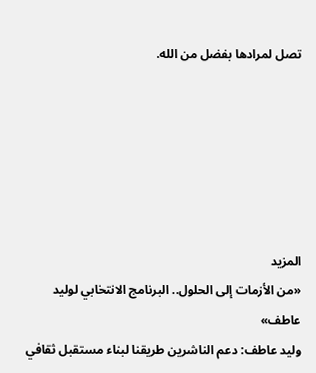تصل لمرادها بفضل من الله.






المزيد
«من الأزمات إلى الحلول.. البرنامج الانتخابي لوليد عاطف»
وليد عاطف: دعم الناشرين طريقنا لبناء مستقبل ثقافي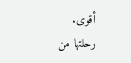أقوى.
رحلتها من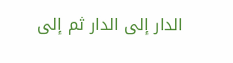الدار إلى الدار ثم إلى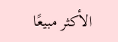الأكثر مبيعًا